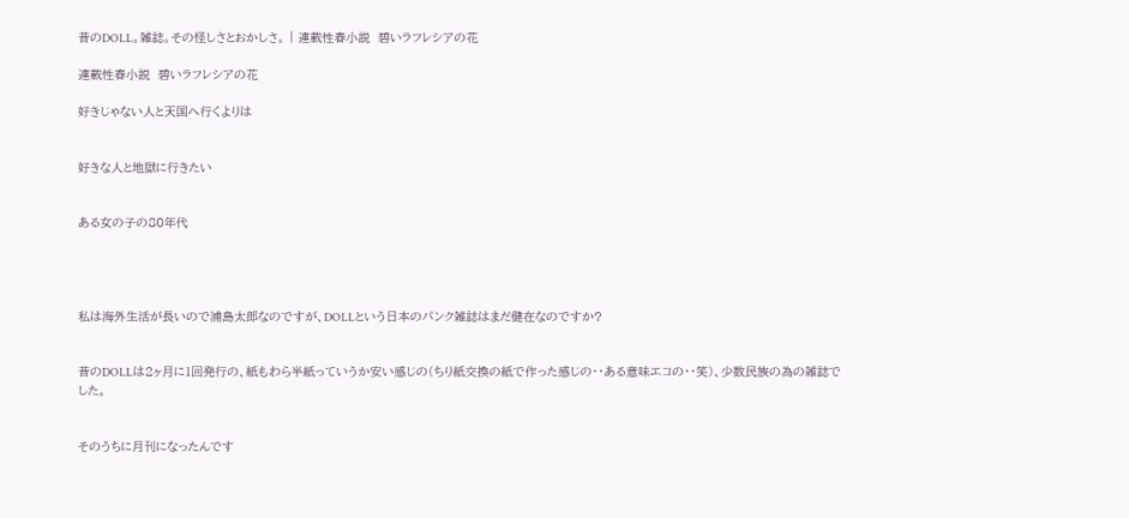昔のDOLL。雑誌。その怪しさとおかしさ。 | 連載性春小説  碧いラフレシアの花

連載性春小説  碧いラフレシアの花

好きじゃない人と天国へ行くよりは


好きな人と地獄に行きたい


ある女の子の80年代




私は海外生活が長いので浦島太郎なのですが、DOLLという日本のパンク雑誌はまだ健在なのですか?


昔のDOLLは2ヶ月に1回発行の、紙もわら半紙っていうか安い感じの(ちり紙交換の紙で作った感じの・・ある意味エコの・・笑)、少数民族の為の雑誌でした。


そのうちに月刊になったんです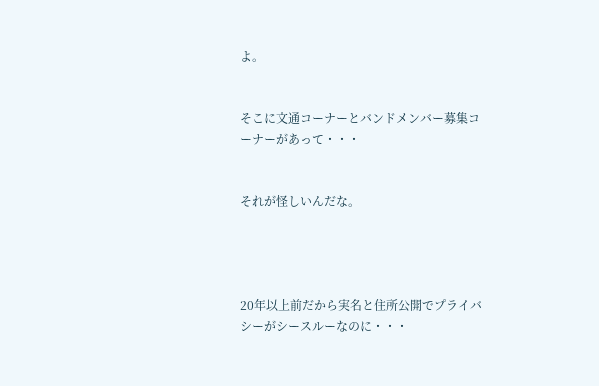よ。


そこに文通コーナーとバンドメンバー募集コーナーがあって・・・


それが怪しいんだな。




20年以上前だから実名と住所公開でプライバシーがシースルーなのに・・・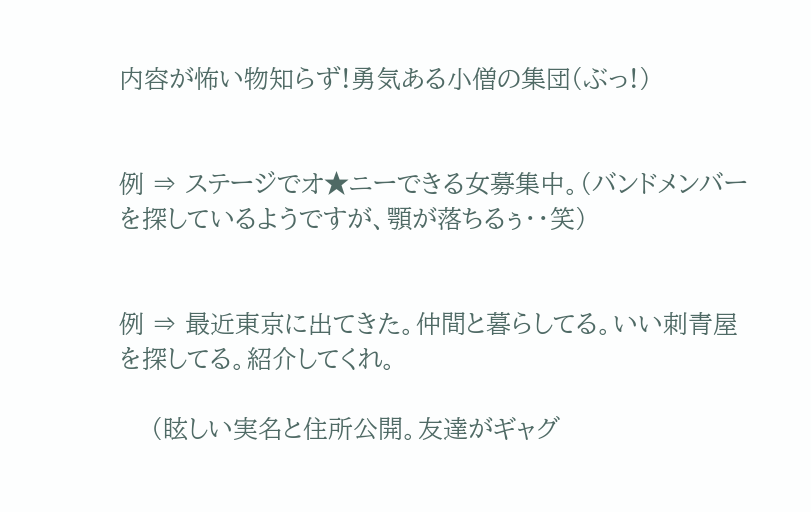内容が怖い物知らず!勇気ある小僧の集団(ぶっ!)


例 ⇒ ステージでオ★ニーできる女募集中。(バンドメンバーを探しているようですが、顎が落ちるぅ・・笑)


例 ⇒ 最近東京に出てきた。仲間と暮らしてる。いい刺青屋を探してる。紹介してくれ。

    (眩しい実名と住所公開。友達がギャグ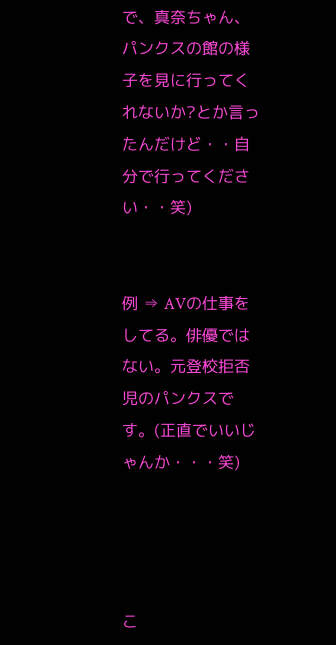で、真奈ちゃん、パンクスの館の様子を見に行ってくれないか?とか言ったんだけど・・自分で行ってください・・笑)


例 ⇒ AVの仕事をしてる。俳優ではない。元登校拒否児のパンクスです。(正直でいいじゃんか・・・笑)




こ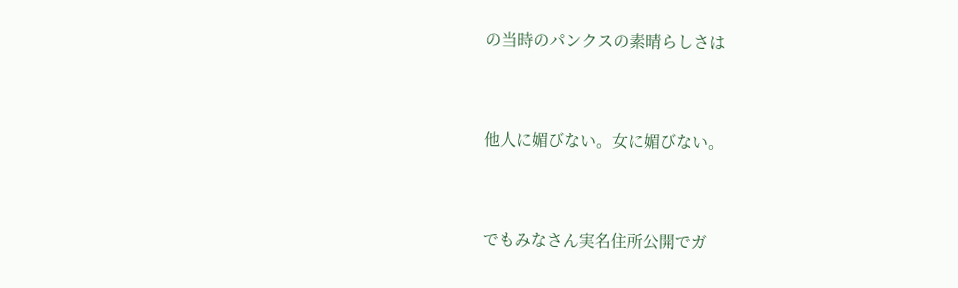の当時のパンクスの素晴らしさは


他人に媚びない。女に媚びない。


でもみなさん実名住所公開でガ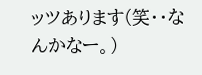ッツあります(笑・・なんかなー。)